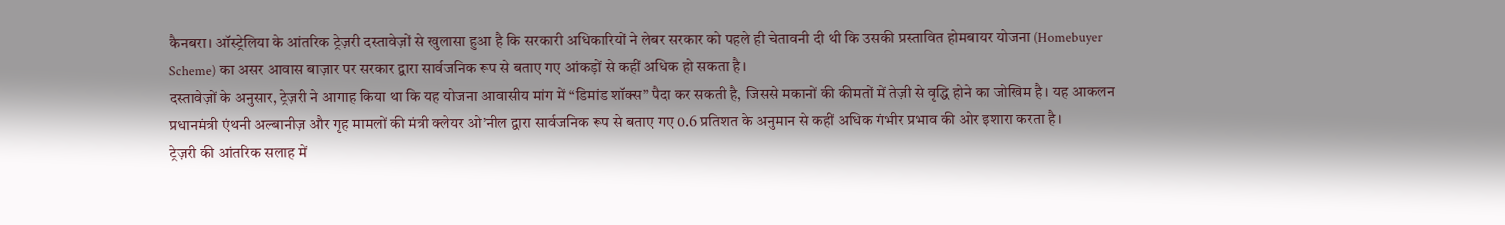कैनबरा। ऑस्ट्रेलिया के आंतरिक ट्रेज़री दस्तावेज़ों से खुलासा हुआ है कि सरकारी अधिकारियों ने लेबर सरकार को पहले ही चेतावनी दी थी कि उसकी प्रस्तावित होमबायर योजना (Homebuyer Scheme) का असर आवास बाज़ार पर सरकार द्वारा सार्वजनिक रूप से बताए गए आंकड़ों से कहीं अधिक हो सकता है।
दस्तावेज़ों के अनुसार, ट्रेज़री ने आगाह किया था कि यह योजना आवासीय मांग में “डिमांड शॉक्स” पैदा कर सकती है, जिससे मकानों की कीमतों में तेज़ी से वृद्धि होने का जोखिम है। यह आकलन प्रधानमंत्री एंथनी अल्बानीज़ और गृह मामलों की मंत्री क्लेयर ओ’नील द्वारा सार्वजनिक रूप से बताए गए 0.6 प्रतिशत के अनुमान से कहीं अधिक गंभीर प्रभाव की ओर इशारा करता है।
ट्रेज़री की आंतरिक सलाह में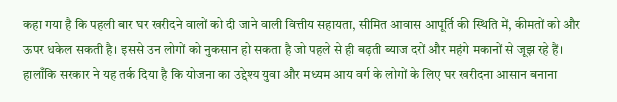कहा गया है कि पहली बार घर खरीदने वालों को दी जाने वाली वित्तीय सहायता, सीमित आवास आपूर्ति की स्थिति में, कीमतों को और ऊपर धकेल सकती है। इससे उन लोगों को नुकसान हो सकता है जो पहले से ही बढ़ती ब्याज दरों और महंगे मकानों से जूझ रहे हैं।
हालाँकि सरकार ने यह तर्क दिया है कि योजना का उद्देश्य युवा और मध्यम आय वर्ग के लोगों के लिए घर खरीदना आसान बनाना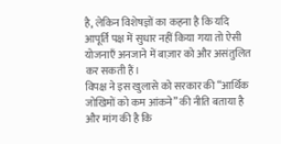है, लेकिन विशेषज्ञों का कहना है कि यदि आपूर्ति पक्ष में सुधार नहीं किया गया तो ऐसी योजनाएँ अनजाने में बाज़ार को और असंतुलित कर सकती हैं।
विपक्ष ने इस खुलासे को सरकार की “आर्थिक जोखिमों को कम आंकने” की नीति बताया है और मांग की है कि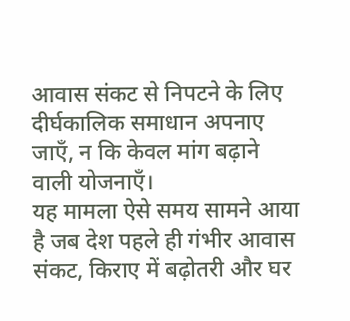आवास संकट से निपटने के लिए दीर्घकालिक समाधान अपनाए जाएँ, न कि केवल मांग बढ़ाने वाली योजनाएँ।
यह मामला ऐसे समय सामने आया है जब देश पहले ही गंभीर आवास संकट, किराए में बढ़ोतरी और घर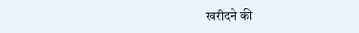खरीदने की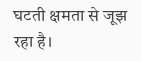घटती क्षमता से जूझ रहा है।